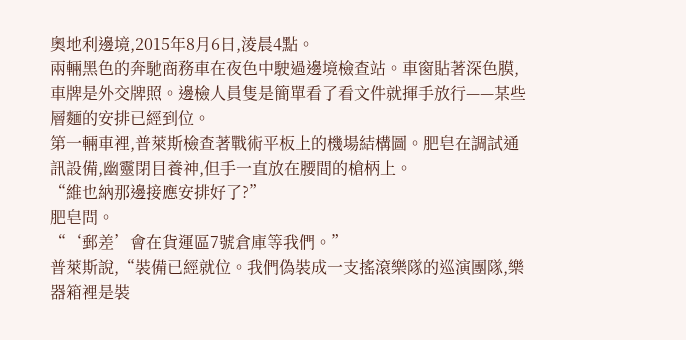奧地利邊境,2015年8月6日,淩晨4點。
兩輛黑色的奔馳商務車在夜色中駛過邊境檢查站。車窗貼著深色膜,車牌是外交牌照。邊檢人員隻是簡單看了看文件就揮手放行——某些層麵的安排已經到位。
第一輛車裡,普萊斯檢查著戰術平板上的機場結構圖。肥皂在調試通訊設備,幽靈閉目養神,但手一直放在腰間的槍柄上。
“維也納那邊接應安排好了?”
肥皂問。
“‘郵差’會在貨運區7號倉庫等我們。”
普萊斯說,“裝備已經就位。我們偽裝成一支搖滾樂隊的巡演團隊,樂器箱裡是裝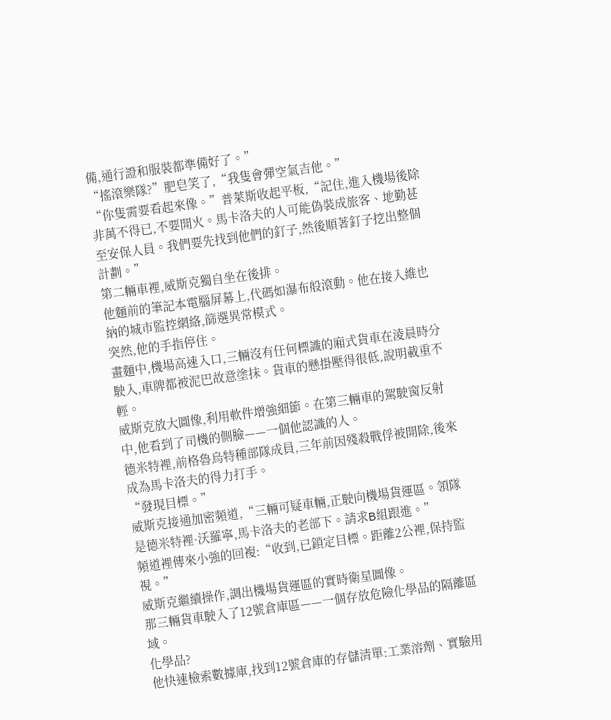備,通行證和服裝都準備好了。”
“搖滾樂隊?”肥皂笑了,“我隻會彈空氣吉他。”
“你隻需要看起來像。”普萊斯收起平板,“記住,進入機場後除非萬不得已,不要開火。馬卡洛夫的人可能偽裝成旅客、地勤甚至安保人員。我們要先找到他們的釘子,然後順著釘子挖出整個計劃。”
第二輛車裡,威斯克獨自坐在後排。
他麵前的筆記本電腦屏幕上,代碼如瀑布般滾動。他在接入維也納的城市監控網絡,篩選異常模式。
突然,他的手指停住。
畫麵中,機場高速入口,三輛沒有任何標識的廂式貨車在淩晨時分駛入,車牌都被泥巴故意塗抹。貨車的懸掛壓得很低,說明載重不輕。
威斯克放大圖像,利用軟件增強細節。在第三輛車的駕駛窗反射中,他看到了司機的側臉——一個他認識的人。
德米特裡,前格魯烏特種部隊成員,三年前因殘殺戰俘被開除,後來成為馬卡洛夫的得力打手。
“發現目標。”
威斯克接通加密頻道,“三輛可疑車輛,正駛向機場貨運區。領隊是德米特裡·沃羅寧,馬卡洛夫的老部下。請求B組跟進。”
頻道裡傳來小強的回複:“收到,已鎖定目標。距離2公裡,保持監視。”
威斯克繼續操作,調出機場貨運區的實時衛星圖像。
那三輛貨車駛入了12號倉庫區——一個存放危險化學品的隔離區域。
化學品?
他快速檢索數據庫,找到12號倉庫的存儲清單:工業溶劑、實驗用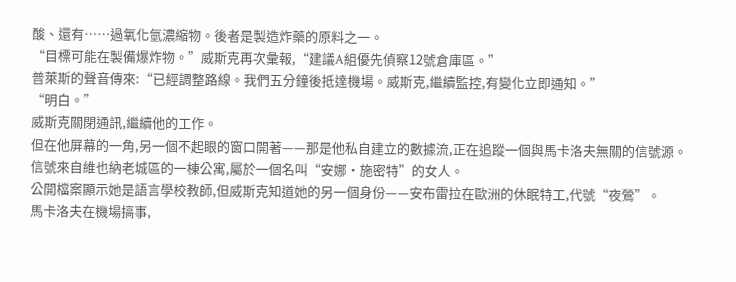酸、還有……過氧化氫濃縮物。後者是製造炸藥的原料之一。
“目標可能在製備爆炸物。”威斯克再次彙報,“建議A組優先偵察12號倉庫區。”
普萊斯的聲音傳來:“已經調整路線。我們五分鐘後抵達機場。威斯克,繼續監控,有變化立即通知。”
“明白。”
威斯克關閉通訊,繼續他的工作。
但在他屏幕的一角,另一個不起眼的窗口開著——那是他私自建立的數據流,正在追蹤一個與馬卡洛夫無關的信號源。
信號來自維也納老城區的一棟公寓,屬於一個名叫“安娜·施密特”的女人。
公開檔案顯示她是語言學校教師,但威斯克知道她的另一個身份——安布雷拉在歐洲的休眠特工,代號“夜鶯”。
馬卡洛夫在機場搞事,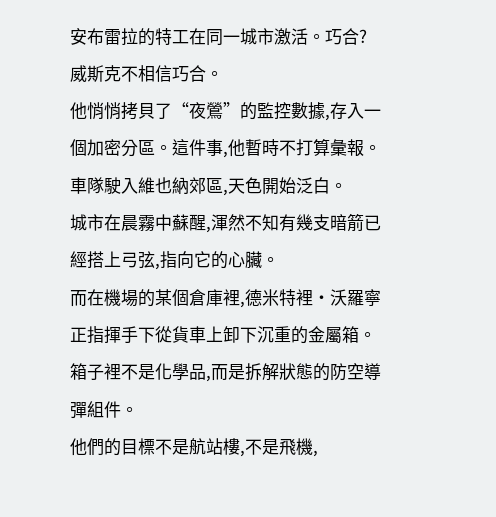安布雷拉的特工在同一城市激活。巧合?
威斯克不相信巧合。
他悄悄拷貝了“夜鶯”的監控數據,存入一個加密分區。這件事,他暫時不打算彙報。
車隊駛入維也納郊區,天色開始泛白。
城市在晨霧中蘇醒,渾然不知有幾支暗箭已經搭上弓弦,指向它的心臟。
而在機場的某個倉庫裡,德米特裡·沃羅寧正指揮手下從貨車上卸下沉重的金屬箱。
箱子裡不是化學品,而是拆解狀態的防空導彈組件。
他們的目標不是航站樓,不是飛機,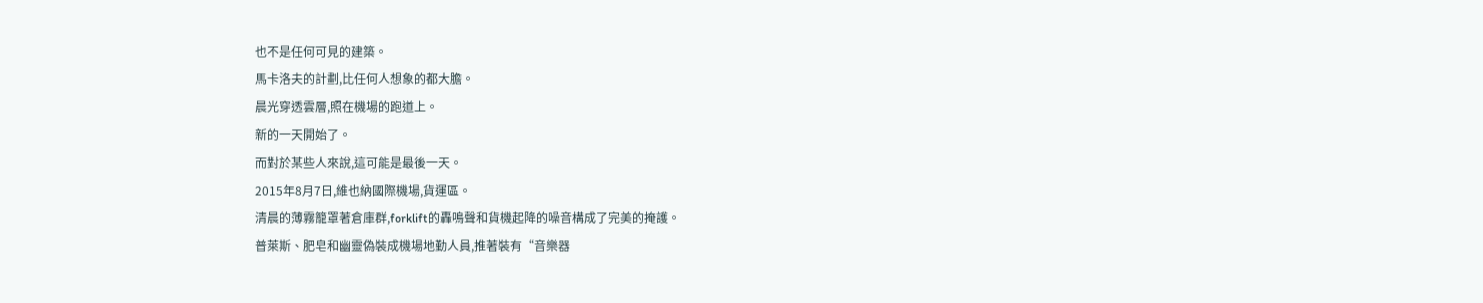也不是任何可見的建築。
馬卡洛夫的計劃,比任何人想象的都大膽。
晨光穿透雲層,照在機場的跑道上。
新的一天開始了。
而對於某些人來說,這可能是最後一天。
2015年8月7日,維也納國際機場,貨運區。
清晨的薄霧籠罩著倉庫群,forklift的轟鳴聲和貨機起降的噪音構成了完美的掩護。
普萊斯、肥皂和幽靈偽裝成機場地勤人員,推著裝有“音樂器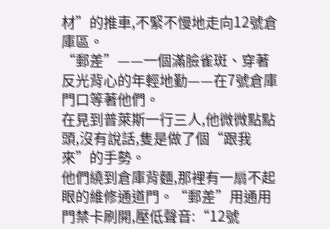材”的推車,不緊不慢地走向12號倉庫區。
“郵差”——一個滿臉雀斑、穿著反光背心的年輕地勤——在7號倉庫門口等著他們。
在見到普萊斯一行三人,他微微點點頭,沒有說話,隻是做了個“跟我來”的手勢。
他們繞到倉庫背麵,那裡有一扇不起眼的維修通道門。“郵差”用通用門禁卡刷開,壓低聲音:“12號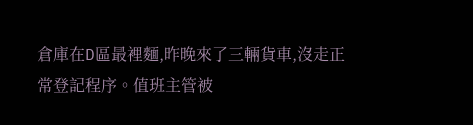倉庫在D區最裡麵,昨晚來了三輛貨車,沒走正常登記程序。值班主管被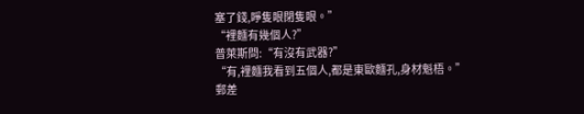塞了錢,睜隻眼閉隻眼。”
“裡麵有幾個人?”
普萊斯問:“有沒有武器?”
“有,裡麵我看到五個人,都是東歐麵孔,身材魁梧。”
郵差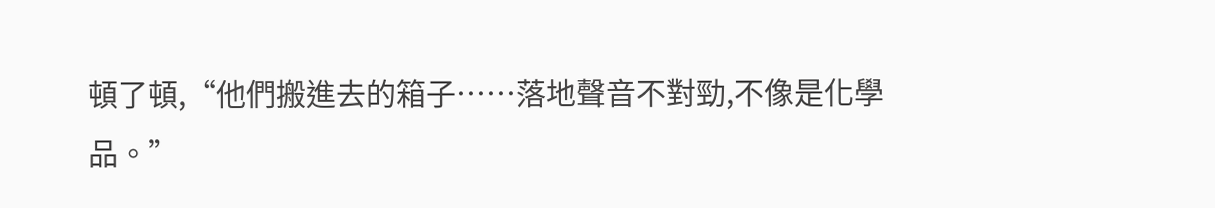頓了頓,“他們搬進去的箱子……落地聲音不對勁,不像是化學品。”